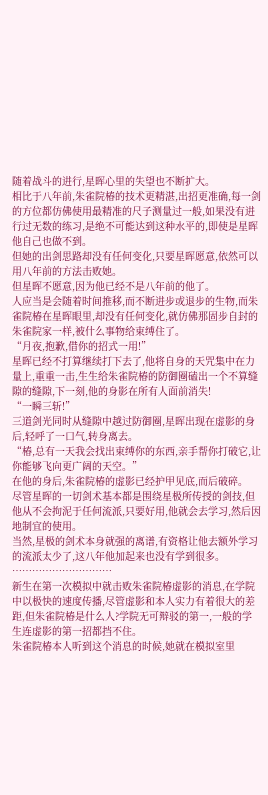随着战斗的进行,星晖心里的失望也不断扩大。
相比于八年前,朱雀院椿的技术更精湛,出招更准确,每一剑的方位都仿佛使用最精准的尺子测量过一般,如果没有进行过无数的练习,是绝不可能达到这种水平的,即使是星晖他自己也做不到。
但她的出剑思路却没有任何变化,只要星晖愿意,依然可以用八年前的方法击败她。
但星晖不愿意,因为他已经不是八年前的他了。
人应当是会随着时间推移,而不断进步或退步的生物,而朱雀院椿在星晖眼里,却没有任何变化,就仿佛那固步自封的朱雀院家一样,被什么事物给束缚住了。
“月夜,抱歉,借你的招式一用!”
星晖已经不打算继续打下去了,他将自身的天咒集中在力量上,重重一击,生生给朱雀院椿的防御圈磕出一个不算缝隙的缝隙,下一刻,他的身影在所有人面前消失!
“一瞬三斩!”
三道剑光同时从缝隙中越过防御圈,星晖出现在虚影的身后,轻呼了一口气,转身离去。
“椿,总有一天我会找出束缚你的东西,亲手帮你打破它,让你能够飞向更广阔的天空。”
在他的身后,朱雀院椿的虚影已经护甲见底,而后破碎。
尽管星晖的一切剑术基本都是围绕星极所传授的剑技,但他从不会拘泥于任何流派,只要好用,他就会去学习,然后因地制宜的使用。
当然,星极的剑术本身就强的离谱,有资格让他去额外学习的流派太少了,这八年他加起来也没有学到很多。
…………………………
新生在第一次模拟中就击败朱雀院椿虚影的消息,在学院中以极快的速度传播,尽管虚影和本人实力有着很大的差距,但朱雀院椿是什么人?学院无可辩驳的第一,一般的学生连虚影的第一招都挡不住。
朱雀院椿本人听到这个消息的时候,她就在模拟室里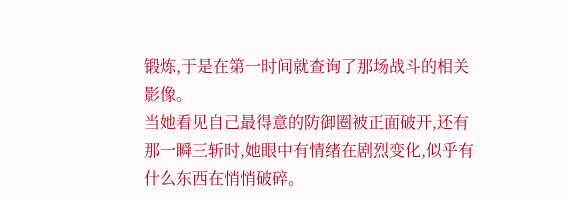锻炼,于是在第一时间就查询了那场战斗的相关影像。
当她看见自己最得意的防御圈被正面破开,还有那一瞬三斩时,她眼中有情绪在剧烈变化,似乎有什么东西在悄悄破碎。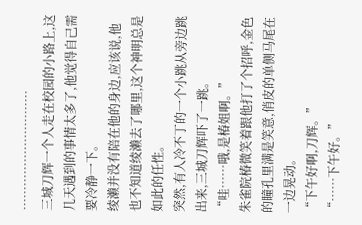…………………………
三城刀辉一个人走在校园的小路上,这几天遇到的事情太多了,他觉得自己需要冷静一下。
绫濑并没有陪在他的身边,应该说,他也不知道绫濑去了哪里,这个神明总是如此的任性。
突然,有人冷不丁的一个小跳从旁边跳出来,三城刀辉吓了一跳。
“哇……哦,是椿姐啊。”
朱雀院椿微笑着跟他打了个招呼,金色的瞳孔里满是笑意,俏皮的单侧马尾在一边晃动。
“下午好啊,刀辉。”
“……下午好。”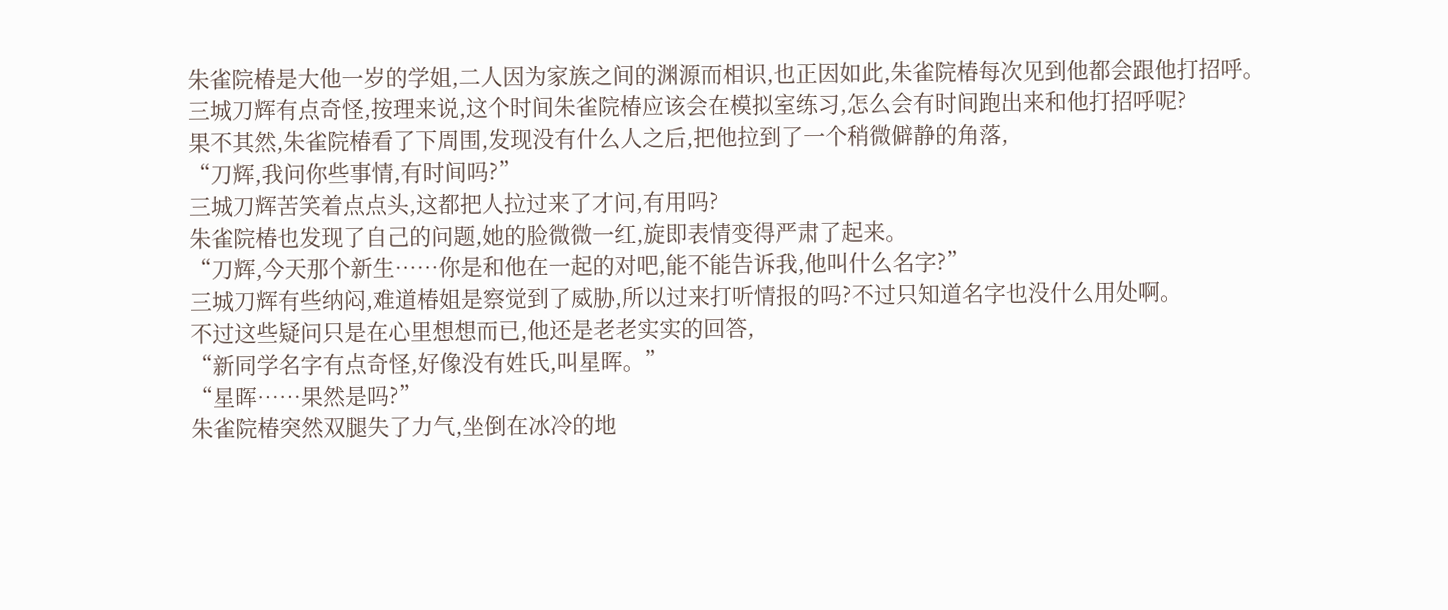朱雀院椿是大他一岁的学姐,二人因为家族之间的渊源而相识,也正因如此,朱雀院椿每次见到他都会跟他打招呼。
三城刀辉有点奇怪,按理来说,这个时间朱雀院椿应该会在模拟室练习,怎么会有时间跑出来和他打招呼呢?
果不其然,朱雀院椿看了下周围,发现没有什么人之后,把他拉到了一个稍微僻静的角落,
“刀辉,我问你些事情,有时间吗?”
三城刀辉苦笑着点点头,这都把人拉过来了才问,有用吗?
朱雀院椿也发现了自己的问题,她的脸微微一红,旋即表情变得严肃了起来。
“刀辉,今天那个新生……你是和他在一起的对吧,能不能告诉我,他叫什么名字?”
三城刀辉有些纳闷,难道椿姐是察觉到了威胁,所以过来打听情报的吗?不过只知道名字也没什么用处啊。
不过这些疑问只是在心里想想而已,他还是老老实实的回答,
“新同学名字有点奇怪,好像没有姓氏,叫星晖。”
“星晖……果然是吗?”
朱雀院椿突然双腿失了力气,坐倒在冰冷的地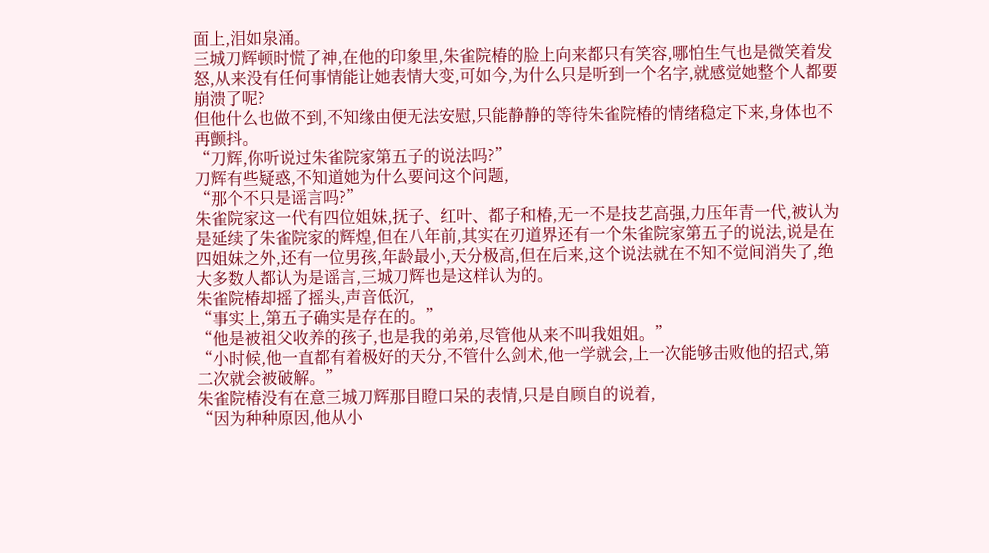面上,泪如泉涌。
三城刀辉顿时慌了神,在他的印象里,朱雀院椿的脸上向来都只有笑容,哪怕生气也是微笑着发怒,从来没有任何事情能让她表情大变,可如今,为什么只是听到一个名字,就感觉她整个人都要崩溃了呢?
但他什么也做不到,不知缘由便无法安慰,只能静静的等待朱雀院椿的情绪稳定下来,身体也不再颤抖。
“刀辉,你听说过朱雀院家第五子的说法吗?”
刀辉有些疑惑,不知道她为什么要问这个问题,
“那个不只是谣言吗?”
朱雀院家这一代有四位姐妹,抚子、红叶、都子和椿,无一不是技艺高强,力压年青一代,被认为是延续了朱雀院家的辉煌,但在八年前,其实在刃道界还有一个朱雀院家第五子的说法,说是在四姐妹之外,还有一位男孩,年龄最小,天分极高,但在后来,这个说法就在不知不觉间消失了,绝大多数人都认为是谣言,三城刀辉也是这样认为的。
朱雀院椿却摇了摇头,声音低沉,
“事实上,第五子确实是存在的。”
“他是被祖父收养的孩子,也是我的弟弟,尽管他从来不叫我姐姐。”
“小时候,他一直都有着极好的天分,不管什么剑术,他一学就会,上一次能够击败他的招式,第二次就会被破解。”
朱雀院椿没有在意三城刀辉那目瞪口呆的表情,只是自顾自的说着,
“因为种种原因,他从小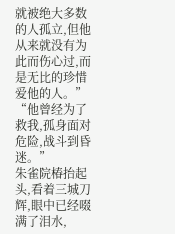就被绝大多数的人孤立,但他从来就没有为此而伤心过,而是无比的珍惜爱他的人。”
“他曾经为了救我,孤身面对危险,战斗到昏迷。”
朱雀院椿抬起头,看着三城刀辉,眼中已经啜满了泪水,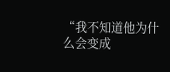“我不知道他为什么会变成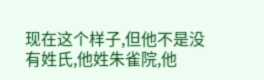现在这个样子,但他不是没有姓氏,他姓朱雀院,他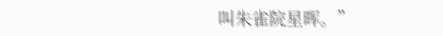叫朱雀院星晖。”